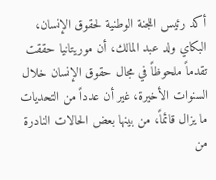أكد رئيس اللجنة الوطنية لحقوق الإنسان، البكاي ولد عبد المالك، أن موريتانيا حققت تقدماً ملحوظاً في مجال حقوق الإنسان خلال السنوات الأخيرة، غير أن عدداً من التحديات ما يزال قائماً، من بينها بعض الحالات النادرة من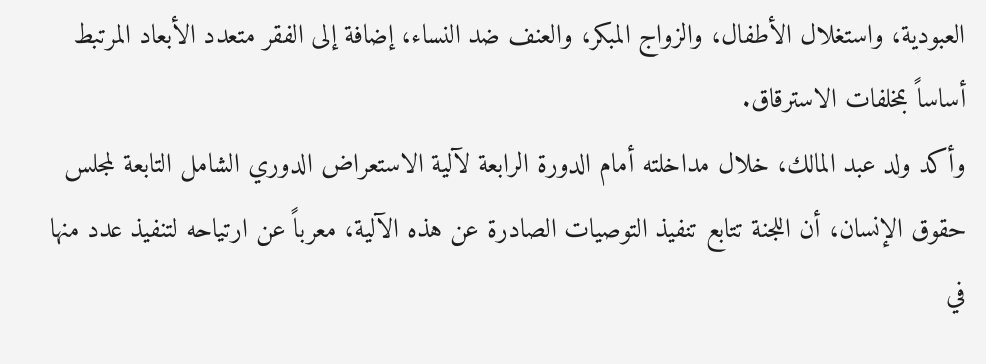العبودية، واستغلال الأطفال، والزواج المبكر، والعنف ضد النساء، إضافة إلى الفقر متعدد الأبعاد المرتبط أساساً بمخلفات الاسترقاق.
وأكد ولد عبد المالك، خلال مداخلته أمام الدورة الرابعة لآلية الاستعراض الدوري الشامل التابعة لمجلس حقوق الإنسان، أن اللجنة تتابع تنفيذ التوصيات الصادرة عن هذه الآلية، معرباً عن ارتياحه لتنفيذ عدد منها في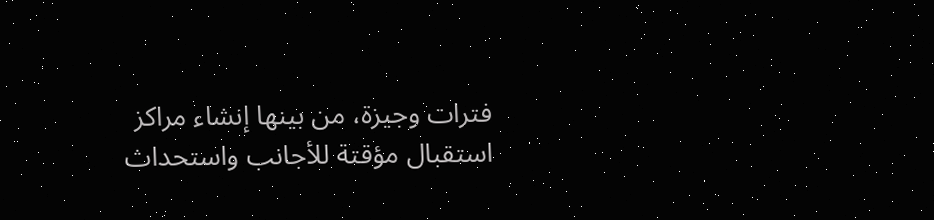فترات وجيزة، من بينها إنشاء مراكز استقبال مؤقتة للأجانب واستحداث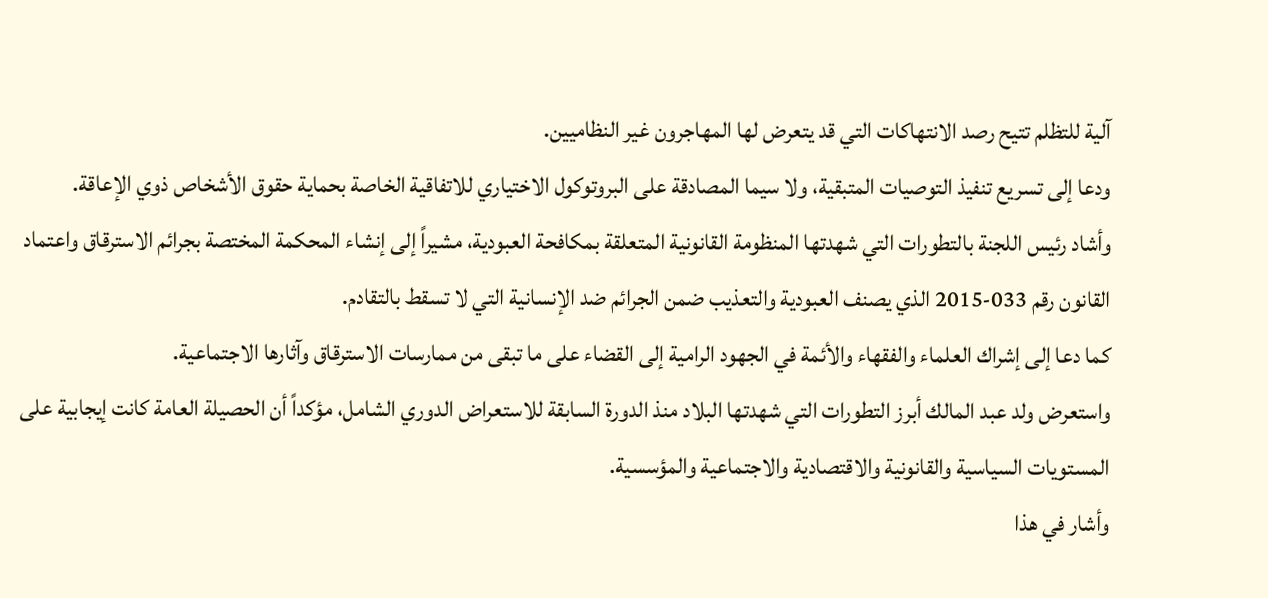آلية للتظلم تتيح رصد الانتهاكات التي قد يتعرض لها المهاجرون غير النظاميين.
ودعا إلى تسريع تنفيذ التوصيات المتبقية، ولا سيما المصادقة على البروتوكول الاختياري للاتفاقية الخاصة بحماية حقوق الأشخاص ذوي الإعاقة.
وأشاد رئيس اللجنة بالتطورات التي شهدتها المنظومة القانونية المتعلقة بمكافحة العبودية، مشيراً إلى إنشاء المحكمة المختصة بجرائم الاسترقاق واعتماد القانون رقم 033-2015 الذي يصنف العبودية والتعذيب ضمن الجرائم ضد الإنسانية التي لا تسقط بالتقادم.
كما دعا إلى إشراك العلماء والفقهاء والأئمة في الجهود الرامية إلى القضاء على ما تبقى من ممارسات الاسترقاق وآثارها الاجتماعية.
واستعرض ولد عبد المالك أبرز التطورات التي شهدتها البلاد منذ الدورة السابقة للاستعراض الدوري الشامل، مؤكداً أن الحصيلة العامة كانت إيجابية على المستويات السياسية والقانونية والاقتصادية والاجتماعية والمؤسسية.
وأشار في هذا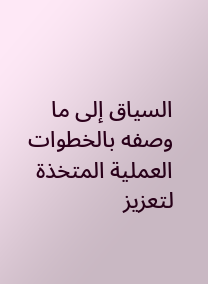السياق إلى ما وصفه بالخطوات العملية المتخذة لتعزيز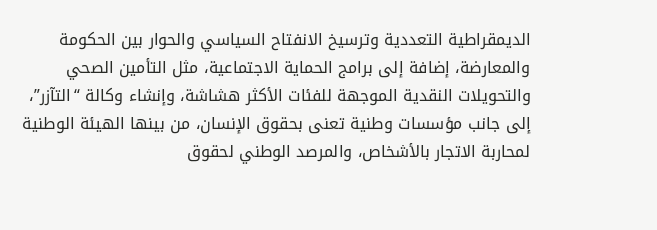الديمقراطية التعددية وترسيخ الانفتاح السياسي والحوار بين الحكومة والمعارضة، إضافة إلى برامج الحماية الاجتماعية، مثل التأمين الصحي والتحويلات النقدية الموجهة للفئات الأكثر هشاشة، وإنشاء وكالة “التآزر”، إلى جانب مؤسسات وطنية تعنى بحقوق الإنسان، من بينها الهيئة الوطنية لمحاربة الاتجار بالأشخاص، والمرصد الوطني لحقوق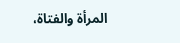المرأة والفتاة،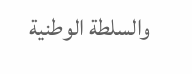والسلطة الوطنية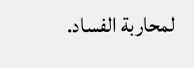لمحاربة الفساد.